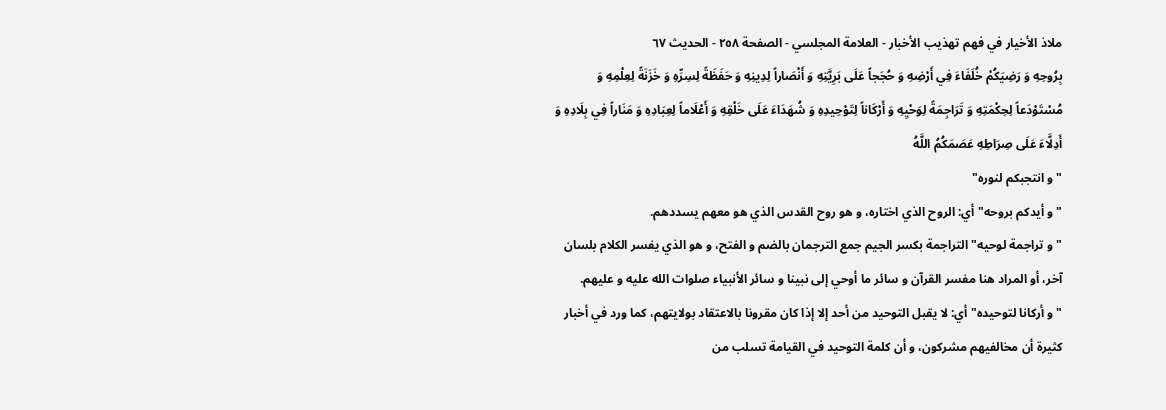ملاذ الأخيار في فهم تهذيب الأخبار - العلامة المجلسي - الصفحة ٢٥٨ - الحديث ٦٧
بِرُوحِهِ وَ رَضِيَكُمْ خُلَفَاءَ فِي أَرْضِهِ وَ حُجَجاً عَلَى بَرِيَّتِهِ وَ أَنْصَاراً لِدِينِهِ وَ حَفَظَةً لِسِرِّهِ وَ خَزَنَةً لِعِلْمِهِ وَ مُسْتَوْدَعاً لِحِكْمَتِهِ وَ تَرَاجِمَةً لِوَحْيِهِ وَ أَرْكَاناً لِتَوْحِيدِهِ وَ شُهَدَاءَ عَلَى خَلْقِهِ وَ أَعْلَاماً لِعِبَادِهِ وَ مَنَاراً فِي بِلَادِهِ وَ أَدِلَّاءَ عَلَى صِرَاطِهِ عَصَمَكُمُ اللَّهُ
" و انتجبكم لنوره"
" و أيدكم بروحه" أي: الروح الذي اختاره، و هو روح القدس الذي هو معهم يسددهم.
" و تراجمة لوحيه" التراجمة بكسر الجيم جمع الترجمان بالضم و الفتح، و هو الذي يفسر الكلام بلسان آخر، أو المراد هنا مفسر القرآن و سائر ما أوحي إلى نبينا و سائر الأنبياء صلوات الله عليه و عليهم.
" و أركانا لتوحيده" أي: لا يقبل التوحيد من أحد إلا إذا كان مقرونا بالاعتقاد بولايتهم، كما ورد في أخبار كثيرة أن مخالفيهم مشركون، و أن كلمة التوحيد في القيامة تسلب من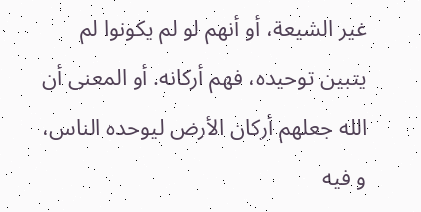غير الشيعة، أو أنهم لو لم يكونوا لم يتبين توحيده، فهم أركانه. أو المعنى أن الله جعلهم أركان الأرض ليوحده الناس، و فيه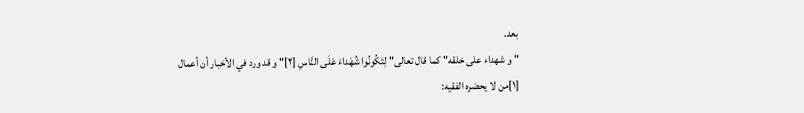بعد.
" و شهداء على خلقه" كما قال تعالى" لِتَكُونُوا شُهَداءَ عَلَى النَّاسِ [٢]" و قد ورد في الأخبار أن أعمال
[١]من لا يحضره الفقيه: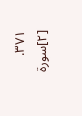٣٧١.
[٢]سورة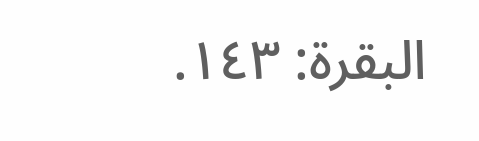البقرة: ١٤٣.